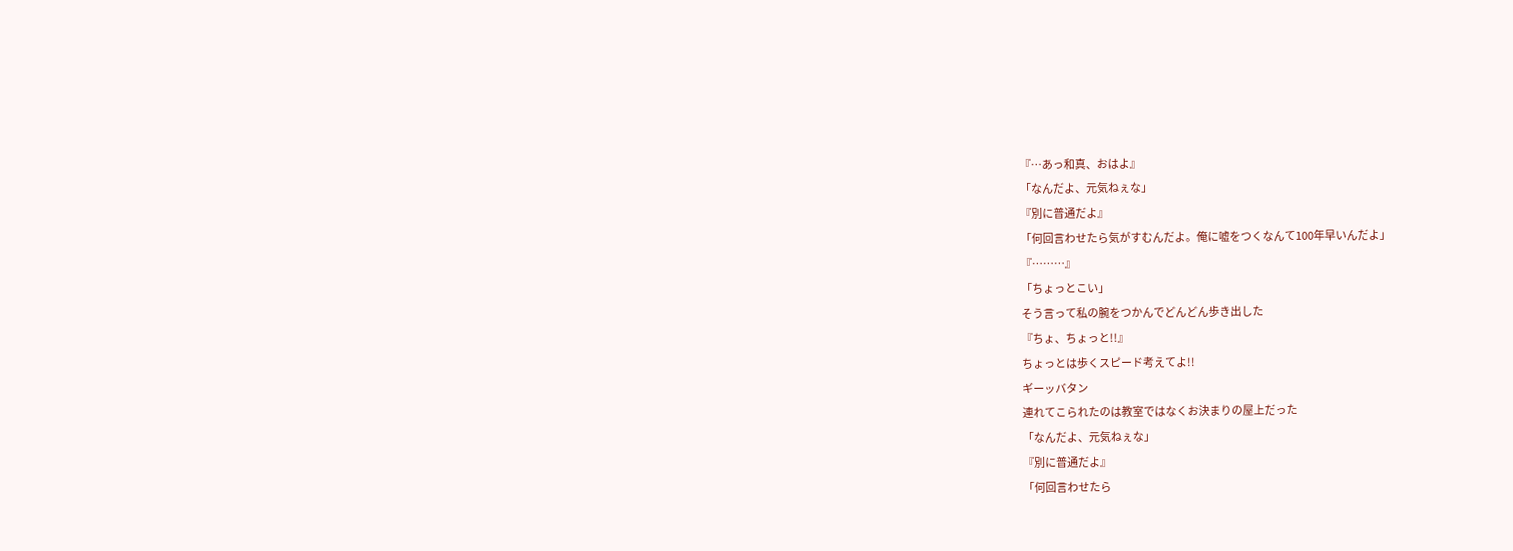『…あっ和真、おはよ』
「なんだよ、元気ねぇな」
『別に普通だよ』
「何回言わせたら気がすむんだよ。俺に嘘をつくなんて100年早いんだよ」
『………』
「ちょっとこい」
そう言って私の腕をつかんでどんどん歩き出した
『ちょ、ちょっと!!』
ちょっとは歩くスピード考えてよ!!
ギーッバタン
連れてこられたのは教室ではなくお決まりの屋上だった
「なんだよ、元気ねぇな」
『別に普通だよ』
「何回言わせたら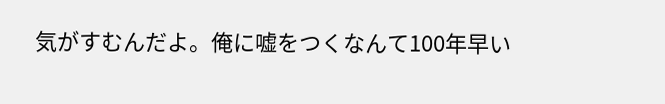気がすむんだよ。俺に嘘をつくなんて100年早い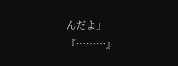んだよ」
『………』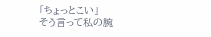「ちょっとこい」
そう言って私の腕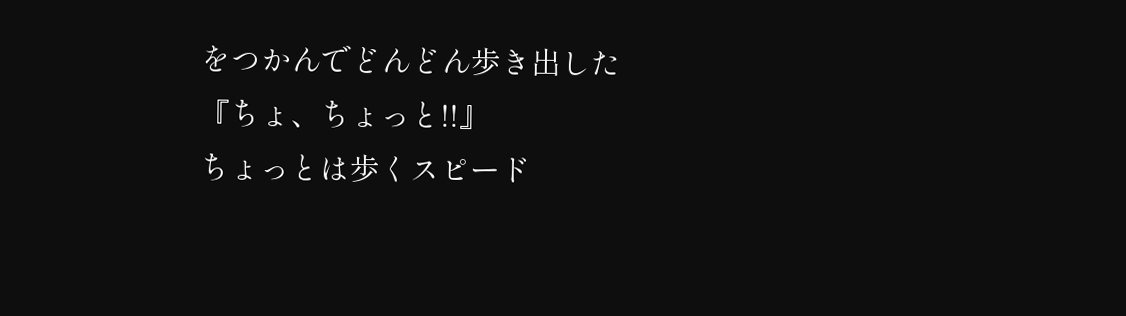をつかんでどんどん歩き出した
『ちょ、ちょっと!!』
ちょっとは歩くスピード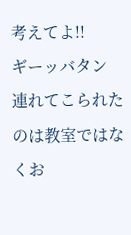考えてよ!!
ギーッバタン
連れてこられたのは教室ではなくお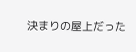決まりの屋上だった